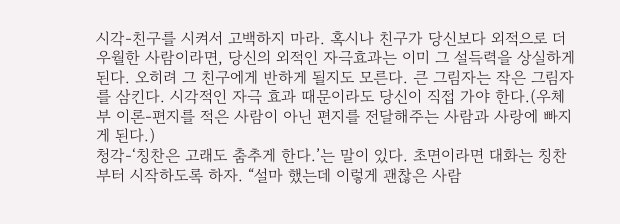시각-친구를 시켜서 고백하지 마라. 혹시나 친구가 당신보다 외적으로 더 우월한 사람이라면, 당신의 외적인 자극효과는 이미 그 설득력을 상실하게 된다. 오히려 그 친구에게 반하게 될지도 모른다. 큰 그림자는 작은 그림자를 삼킨다. 시각적인 자극 효과 때문이라도 당신이 직접 가야 한다.(우체부 이론-편지를 적은 사람이 아닌 편지를 전달해주는 사람과 사랑에 빠지게 된다.)
청각-‘칭찬은 고래도 춤추게 한다.’는 말이 있다. 초면이라면 대화는 칭찬부터 시작하도록 하자. “설마 했는데 이렇게 괜찮은 사람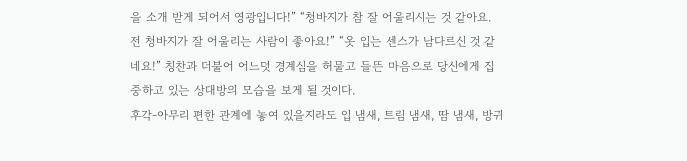을 소개 받게 되어서 영광입니다!” “청바지가 참 잘 어울리시는 것 같아요. 전 청바지가 잘 어울리는 사람이 좋아요!” “옷 입는 센스가 남다르신 것 같네요!” 칭찬과 더불어 어느덧 경계심을 허물고 들뜬 마음으로 당신에게 집중하고 있는 상대방의 모습을 보게 될 것이다.
후각-아무리 편한 관계에 놓여 있을지라도 입 냄새, 트림 냄새, 땀 냄새, 방귀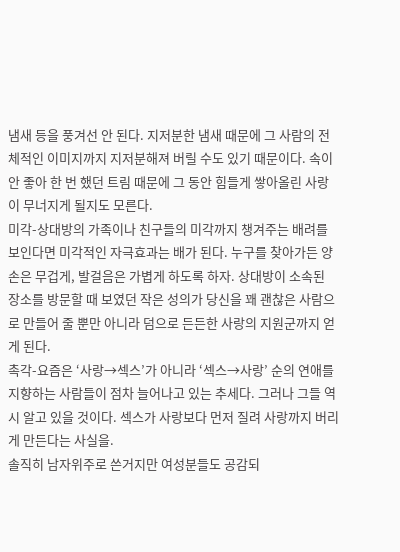냄새 등을 풍겨선 안 된다. 지저분한 냄새 때문에 그 사람의 전체적인 이미지까지 지저분해져 버릴 수도 있기 때문이다. 속이 안 좋아 한 번 했던 트림 때문에 그 동안 힘들게 쌓아올린 사랑이 무너지게 될지도 모른다.
미각-상대방의 가족이나 친구들의 미각까지 챙겨주는 배려를 보인다면 미각적인 자극효과는 배가 된다. 누구를 찾아가든 양손은 무겁게, 발걸음은 가볍게 하도록 하자. 상대방이 소속된 장소를 방문할 때 보였던 작은 성의가 당신을 꽤 괜찮은 사람으로 만들어 줄 뿐만 아니라 덤으로 든든한 사랑의 지원군까지 얻게 된다.
촉각-요즘은 ‘사랑→섹스’가 아니라 ‘섹스→사랑’ 순의 연애를 지향하는 사람들이 점차 늘어나고 있는 추세다. 그러나 그들 역시 알고 있을 것이다. 섹스가 사랑보다 먼저 질려 사랑까지 버리게 만든다는 사실을.
솔직히 남자위주로 쓴거지만 여성분들도 공감되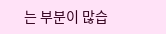는 부분이 많습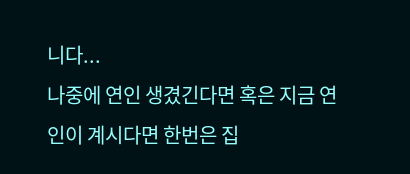니다...
나중에 연인 생겼긴다면 혹은 지금 연인이 계시다면 한번은 집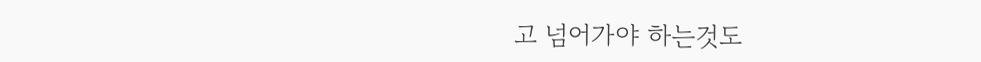고 넘어가야 하는것도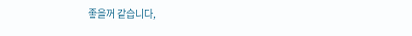좋을꺼 같습니다,